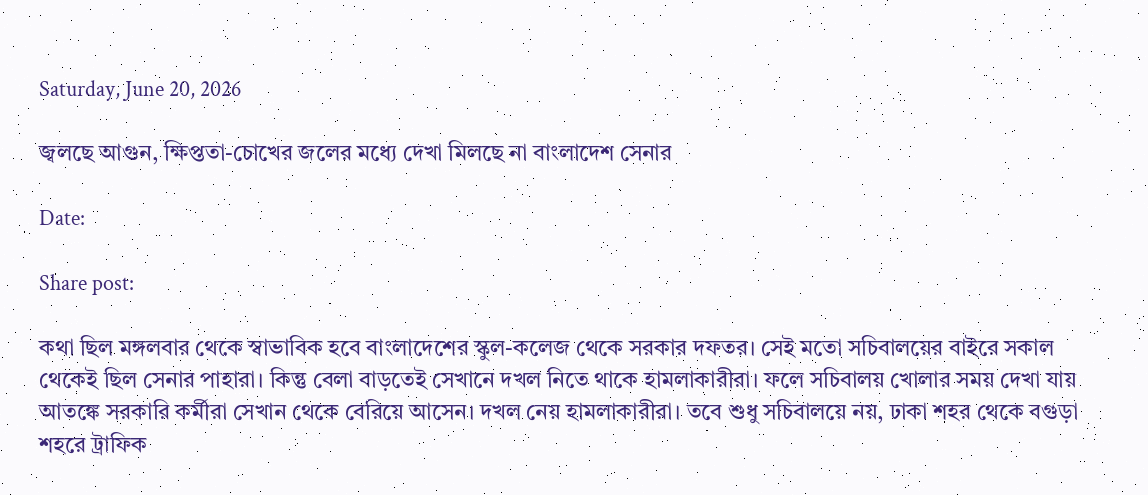Saturday, June 20, 2026

জ্বলছে আগুন, ক্ষিপ্ততা-চোখের জলের মধ্যে দেখা মিলছে না বাংলাদেশ সেনার

Date:

Share post:

কথা ছিল মঙ্গলবার থেকে স্বাভাবিক হবে বাংলাদেশের স্কুল-কলেজ থেকে সরকার দফতর। সেই মতো সচিবালয়ের বাইরে সকাল থেকেই ছিল সেনার পাহারা। কিন্তু বেলা বাড়তেই সেখানে দখল নিতে থাকে হামলাকারীরা। ফলে সচিবালয় খোলার সময় দেখা যায় আতঙ্কে সরকারি কর্মীরা সেখান থেকে বেরিয়ে আসেন। দখল নেয় হামলাকারীরা। তবে শুধু সচিবালয়ে নয়, ঢাকা শহর থেকে বগুড়া শহরে ট্রাফিক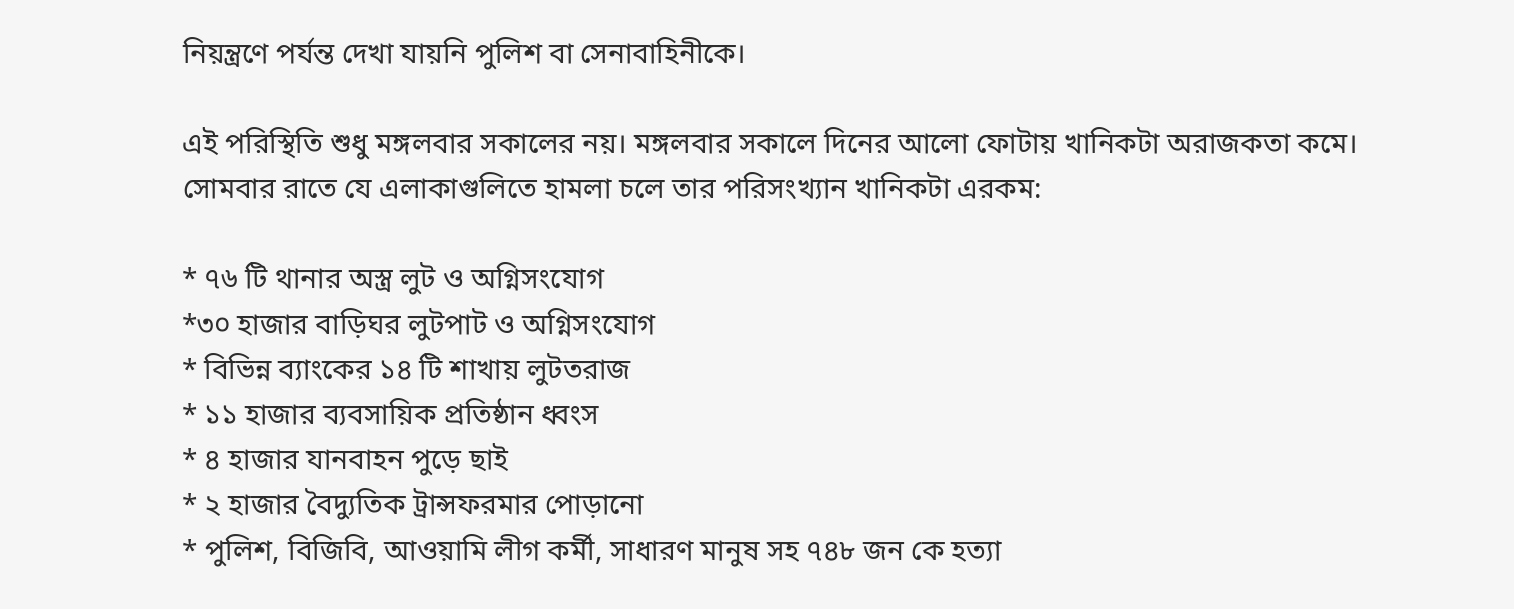নিয়ন্ত্রণে পর্যন্ত দেখা যায়নি পুলিশ বা সেনাবাহিনীকে।

এই পরিস্থিতি শুধু মঙ্গলবার সকালের নয়। মঙ্গলবার সকালে দিনের আলো ফোটায় খানিকটা অরাজকতা কমে। সোমবার রাতে যে এলাকাগুলিতে হামলা চলে তার পরিসংখ্যান খানিকটা এরকম:

* ৭৬ টি থানার অস্ত্র লুট ও অগ্নিসংযোগ
*৩০ হাজার বাড়িঘর লুটপাট ও অগ্নিসংযোগ
* বিভিন্ন ব্যাংকের ১৪ টি শাখায় লুটতরাজ
* ১১ হাজার ব্যবসায়িক প্রতিষ্ঠান ধ্বংস
* ৪ হাজার যানবাহন পুড়ে ছাই
* ২ হাজার বৈদ্যুতিক ট্রান্সফরমার পোড়ানো
* পুলিশ, বিজিবি, আওয়ামি লীগ কর্মী, সাধারণ মানুষ সহ ৭৪৮ জন কে হত্যা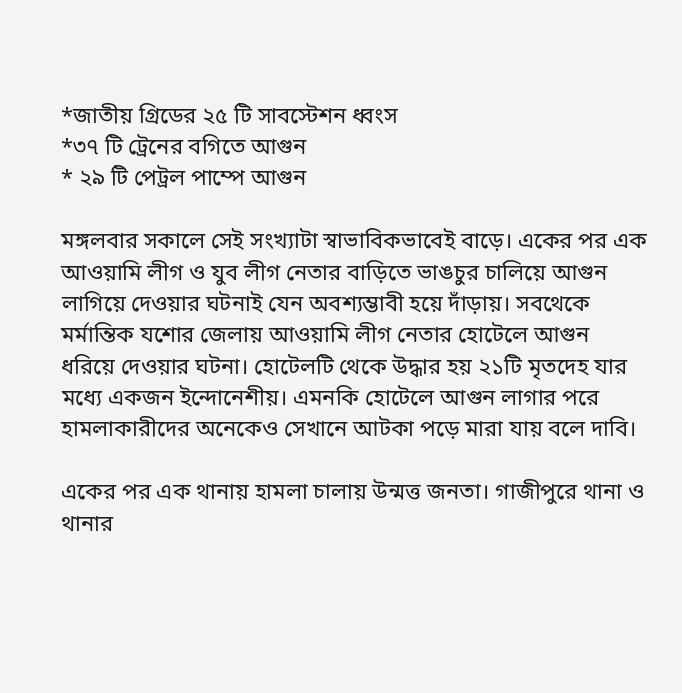*জাতীয় গ্রিডের ২৫ টি সাবস্টেশন ধ্বংস
*৩৭ টি ট্রেনের বগিতে আগুন
* ২৯ টি পেট্রল পাম্পে আগুন

মঙ্গলবার সকালে সেই সংখ্যাটা স্বাভাবিকভাবেই বাড়ে। একের পর এক আওয়ামি লীগ ও যুব লীগ নেতার বাড়িতে ভাঙচুর চালিয়ে আগুন লাগিয়ে দেওয়ার ঘটনাই যেন অবশ্যম্ভাবী হয়ে দাঁড়ায়। সবথেকে মর্মান্তিক যশোর জেলায় আওয়ামি লীগ নেতার হোটেলে আগুন ধরিয়ে দেওয়ার ঘটনা। হোটেলটি থেকে উদ্ধার হয় ২১টি মৃতদেহ যার মধ্যে একজন ইন্দোনেশীয়। এমনকি হোটেলে আগুন লাগার পরে হামলাকারীদের অনেকেও সেখানে আটকা পড়ে মারা যায় বলে দাবি।

একের পর এক থানায় হামলা চালায় উন্মত্ত জনতা। গাজীপুরে থানা ও থানার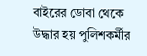বাইরের ডোবা থেকে উদ্ধার হয় পুলিশকর্মীর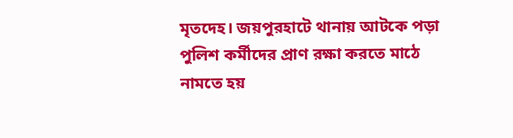মৃতদেহ। জয়পুরহাটে থানায় আটকে পড়া পুলিশ কর্মীদের প্রাণ রক্ষা করতে মাঠে নামতে হয়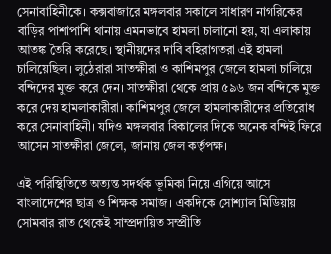সেনাবাহিনীকে। কক্সবাজারে মঙ্গলবার সকালে সাধারণ নাগরিকের বাড়ির পাশাপাশি থানায় এমনভাবে হামলা চালানো হয়, যা এলাকায় আতঙ্ক তৈরি করেছে। স্থানীয়দের দাবি বহিরাগতরা এই হামলা চালিয়েছিল। লুঠেরারা সাতক্ষীরা ও কাশিমপুর জেলে হামলা চালিয়ে বন্দিদের মুক্ত করে দেন। সাতক্ষীরা থেকে প্রায় ৫৯৬ জন বন্দিকে মুক্ত করে দেয় হামলাকারীরা। কাশিমপুর জেলে হামলাকারীদের প্রতিরোধ করে সেনাবাহিনী। যদিও মঙ্গলবার বিকালের দিকে অনেক বন্দিই ফিরে আসেন সাতক্ষীরা জেলে, জানায় জেল কর্তৃপক্ষ।

এই পরিস্থিতিতে অত্যন্ত সদর্থক ভূমিকা নিয়ে এগিয়ে আসে বাংলাদেশের ছাত্র ও শিক্ষক সমাজ। একদিকে সোশ্যাল মিডিয়ায় সোমবার রাত থেকেই সাম্প্রদায়িত সম্প্রীতি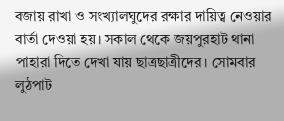বজায় রাখা ও সংখ্যালঘুদের রক্ষার দায়িত্ব নেওয়ার বার্তা দেওয়া হয়। সকাল থেকে জয়পুরহাট থানা পাহারা দিতে দেখা যায় ছাত্রছাত্রীদের। সোমবার লুঠপাট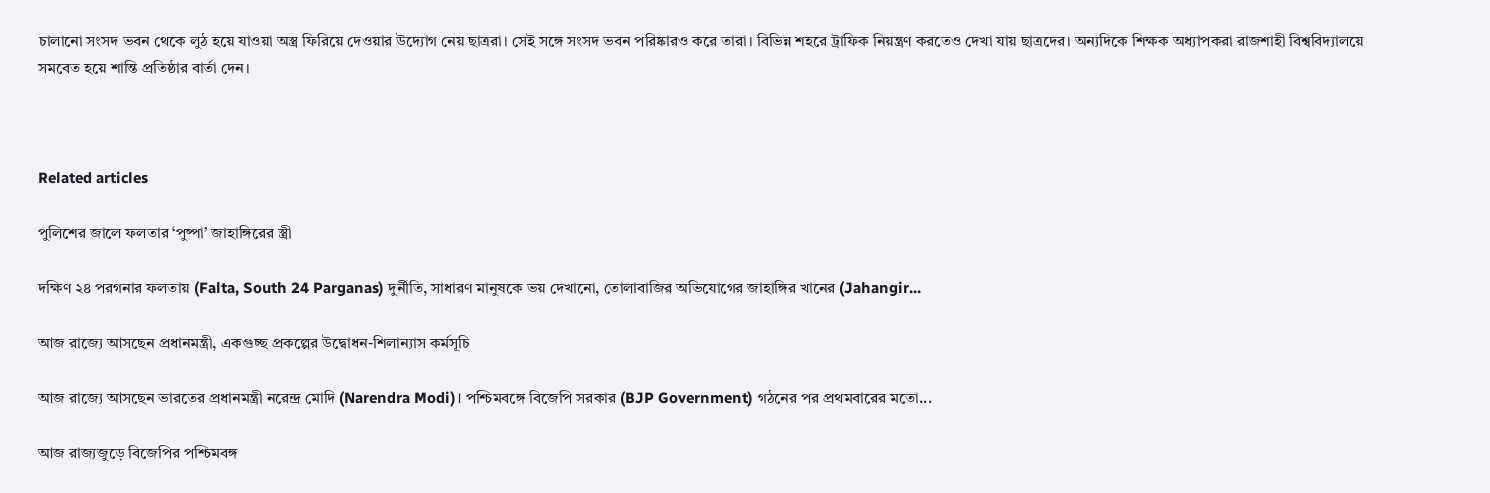চালানো সংসদ ভবন থেকে লুঠ হয়ে যাওয়া অস্ত্র ফিরিয়ে দেওয়ার উদ্যোগ নেয় ছাত্ররা। সেই সঙ্গে সংসদ ভবন পরিষ্কারও করে তারা। বিভিন্ন শহরে ট্রাফিক নিয়ন্ত্রণ করতেও দেখা যায় ছাত্রদের। অন্যদিকে শিক্ষক অধ্যাপকরা রাজশাহী বিশ্ববিদ্যালয়ে সমবেত হয়ে শান্তি প্রতিষ্ঠার বার্তা দেন।



Related articles

পুলিশের জালে ফলতার ‘পুষ্পা’ জাহাঙ্গিরের স্ত্রী

দক্ষিণ ২৪ পরগনার ফলতায় (Falta, South 24 Parganas) দুর্নীতি, সাধারণ মানুষকে ভয় দেখানো, তোলাবাজির অভিযোগের জাহাঙ্গির খানের (Jahangir...

আজ রাজ্যে আসছেন প্রধানমন্ত্রী, একগুচ্ছ প্রকল্পের উদ্বোধন-শিলান্যাস কর্মসূচি

আজ রাজ্যে আসছেন ভারতের প্রধানমন্ত্রী নরেন্দ্র মোদি (Narendra Modi)। পশ্চিমবঙ্গে বিজেপি সরকার (BJP Government) গঠনের পর প্রথমবারের মতো...

আজ রাজ্যজুড়ে বিজেপির পশ্চিমবঙ্গ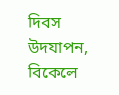দিবস উদযাপন, বিকেলে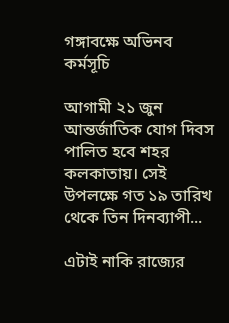গঙ্গাবক্ষে অভিনব কর্মসূচি

আগামী ২১ জুন আন্তর্জাতিক যোগ দিবস পালিত হবে শহর কলকাতায়। সেই উপলক্ষে গত ১৯ তারিখ থেকে তিন দিনব্যাপী...

এটাই নাকি রাজ্যের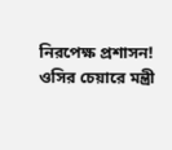নিরপেক্ষ প্রশাসন! ওসির চেয়ারে মন্ত্রী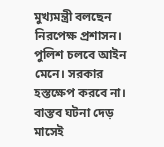মুখ্যমন্ত্রী বলছেন নিরপেক্ষ প্রশাসন। পুলিশ চলবে আইন মেনে। সরকার হস্তক্ষেপ করবে না। বাস্তব ঘটনা দেড় মাসেই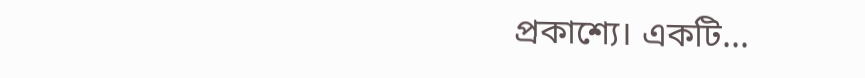প্রকাশ্যে। একটি...